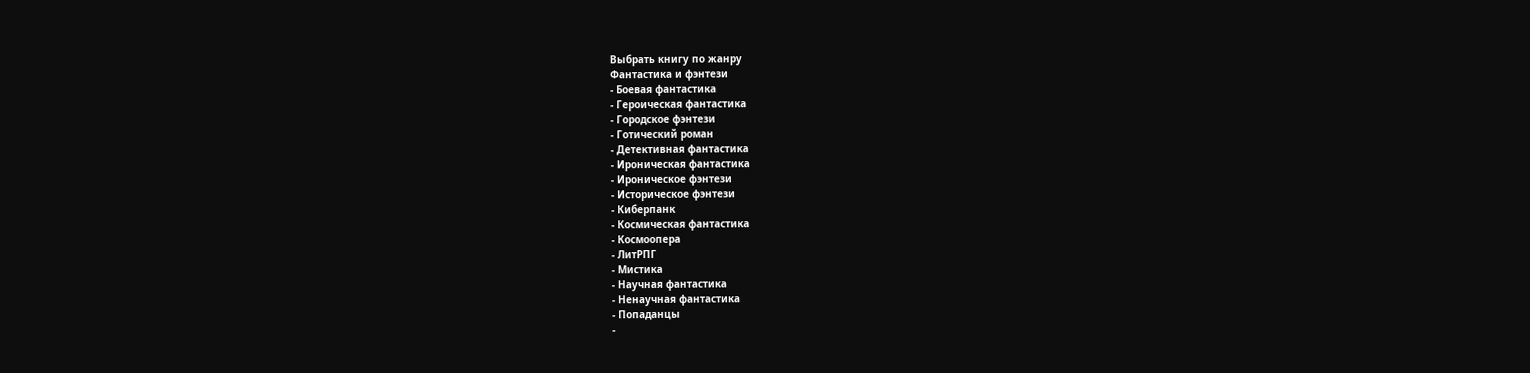Выбрать книгу по жанру
Фантастика и фэнтези
- Боевая фантастика
- Героическая фантастика
- Городское фэнтези
- Готический роман
- Детективная фантастика
- Ироническая фантастика
- Ироническое фэнтези
- Историческое фэнтези
- Киберпанк
- Космическая фантастика
- Космоопера
- ЛитРПГ
- Мистика
- Научная фантастика
- Ненаучная фантастика
- Попаданцы
-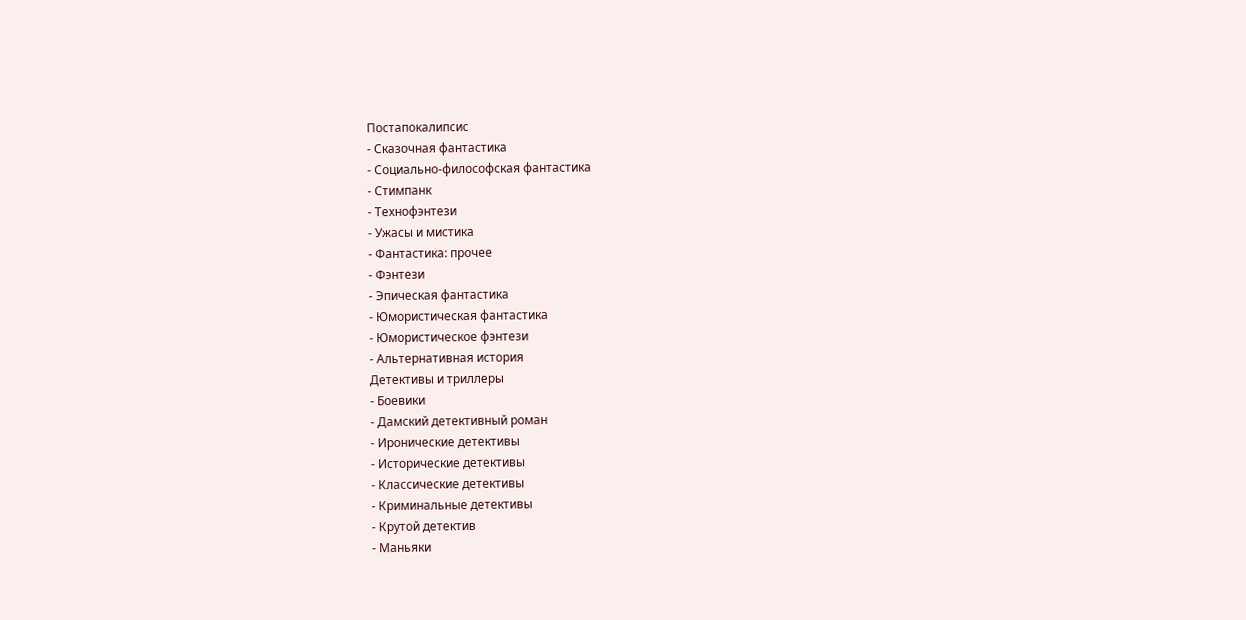Постапокалипсис
- Сказочная фантастика
- Социально-философская фантастика
- Стимпанк
- Технофэнтези
- Ужасы и мистика
- Фантастика: прочее
- Фэнтези
- Эпическая фантастика
- Юмористическая фантастика
- Юмористическое фэнтези
- Альтернативная история
Детективы и триллеры
- Боевики
- Дамский детективный роман
- Иронические детективы
- Исторические детективы
- Классические детективы
- Криминальные детективы
- Крутой детектив
- Маньяки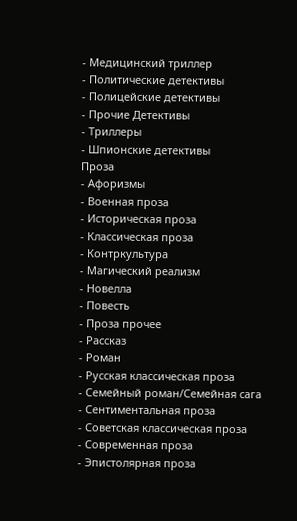- Медицинский триллер
- Политические детективы
- Полицейские детективы
- Прочие Детективы
- Триллеры
- Шпионские детективы
Проза
- Афоризмы
- Военная проза
- Историческая проза
- Классическая проза
- Контркультура
- Магический реализм
- Новелла
- Повесть
- Проза прочее
- Рассказ
- Роман
- Русская классическая проза
- Семейный роман/Семейная сага
- Сентиментальная проза
- Советская классическая проза
- Современная проза
- Эпистолярная проза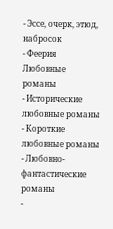- Эссе, очерк, этюд, набросок
- Феерия
Любовные романы
- Исторические любовные романы
- Короткие любовные романы
- Любовно-фантастические романы
-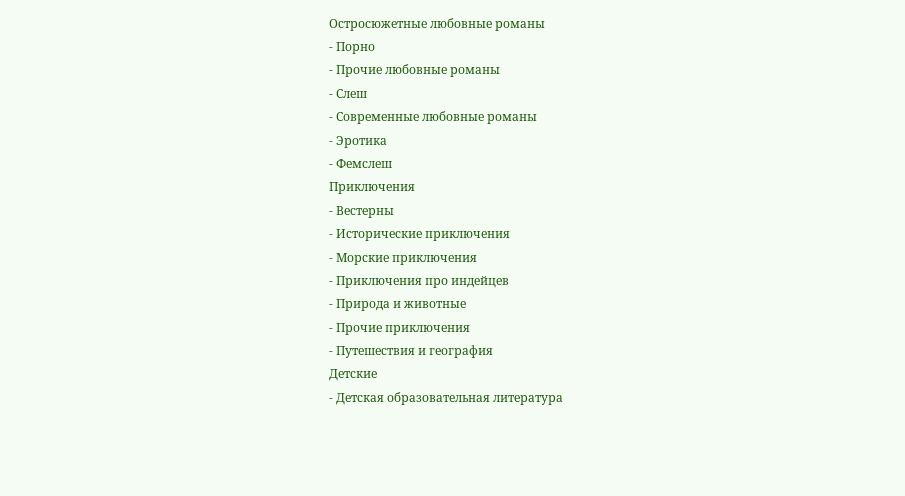Остросюжетные любовные романы
- Порно
- Прочие любовные романы
- Слеш
- Современные любовные романы
- Эротика
- Фемслеш
Приключения
- Вестерны
- Исторические приключения
- Морские приключения
- Приключения про индейцев
- Природа и животные
- Прочие приключения
- Путешествия и география
Детские
- Детская образовательная литература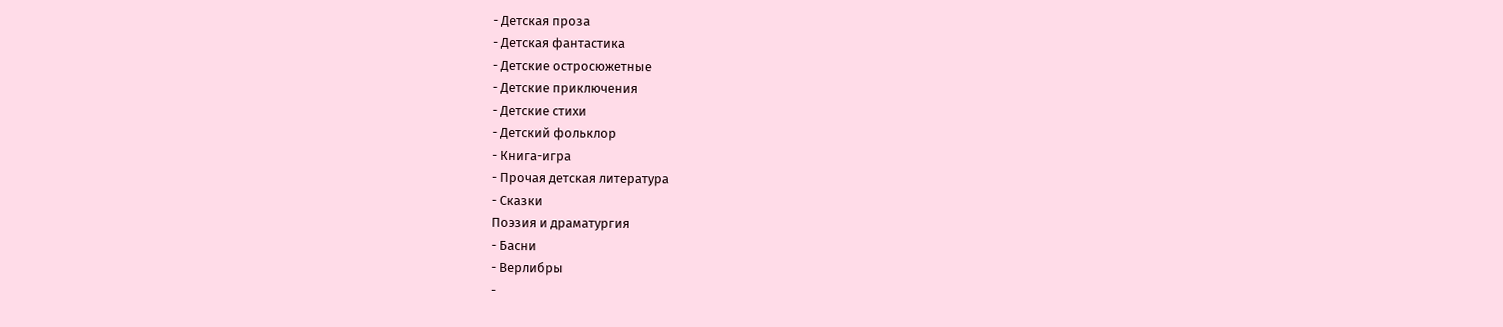- Детская проза
- Детская фантастика
- Детские остросюжетные
- Детские приключения
- Детские стихи
- Детский фольклор
- Книга-игра
- Прочая детская литература
- Сказки
Поэзия и драматургия
- Басни
- Верлибры
-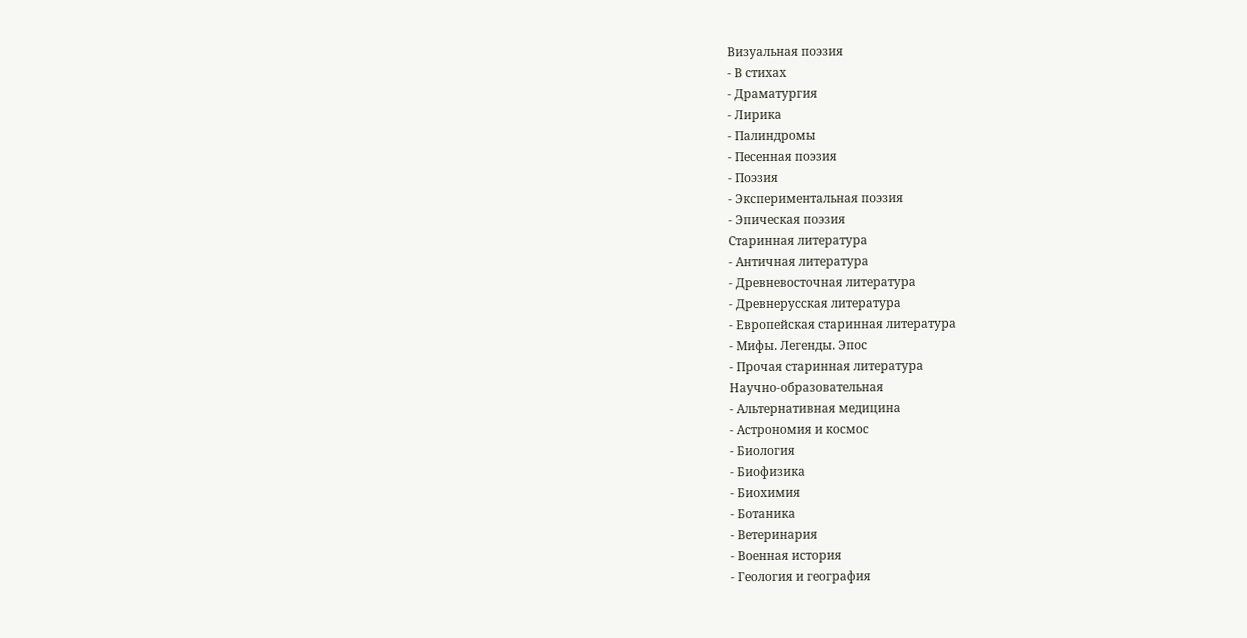Визуальная поэзия
- В стихах
- Драматургия
- Лирика
- Палиндромы
- Песенная поэзия
- Поэзия
- Экспериментальная поэзия
- Эпическая поэзия
Старинная литература
- Античная литература
- Древневосточная литература
- Древнерусская литература
- Европейская старинная литература
- Мифы. Легенды. Эпос
- Прочая старинная литература
Научно-образовательная
- Альтернативная медицина
- Астрономия и космос
- Биология
- Биофизика
- Биохимия
- Ботаника
- Ветеринария
- Военная история
- Геология и география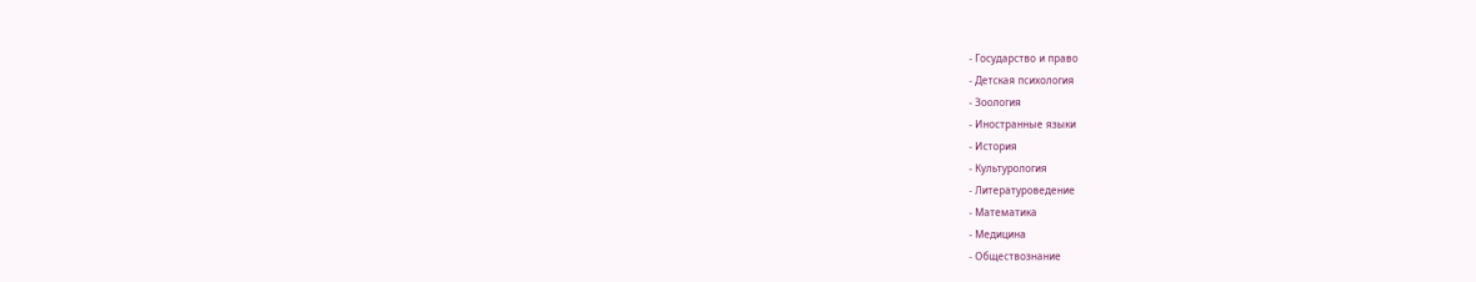- Государство и право
- Детская психология
- Зоология
- Иностранные языки
- История
- Культурология
- Литературоведение
- Математика
- Медицина
- Обществознание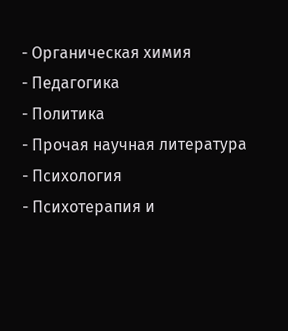- Органическая химия
- Педагогика
- Политика
- Прочая научная литература
- Психология
- Психотерапия и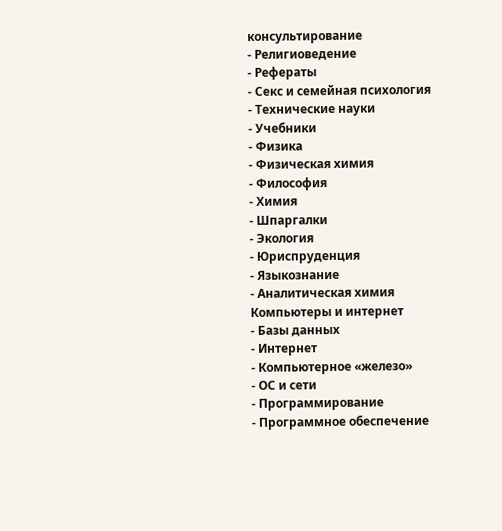консультирование
- Религиоведение
- Рефераты
- Секс и семейная психология
- Технические науки
- Учебники
- Физика
- Физическая химия
- Философия
- Химия
- Шпаргалки
- Экология
- Юриспруденция
- Языкознание
- Аналитическая химия
Компьютеры и интернет
- Базы данных
- Интернет
- Компьютерное «железо»
- ОС и сети
- Программирование
- Программное обеспечение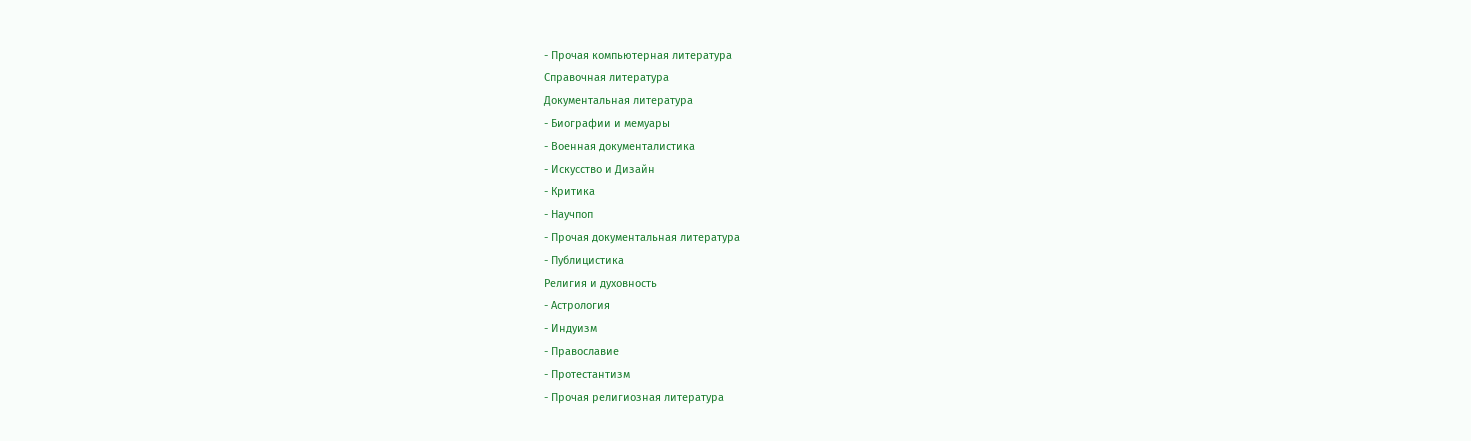- Прочая компьютерная литература
Справочная литература
Документальная литература
- Биографии и мемуары
- Военная документалистика
- Искусство и Дизайн
- Критика
- Научпоп
- Прочая документальная литература
- Публицистика
Религия и духовность
- Астрология
- Индуизм
- Православие
- Протестантизм
- Прочая религиозная литература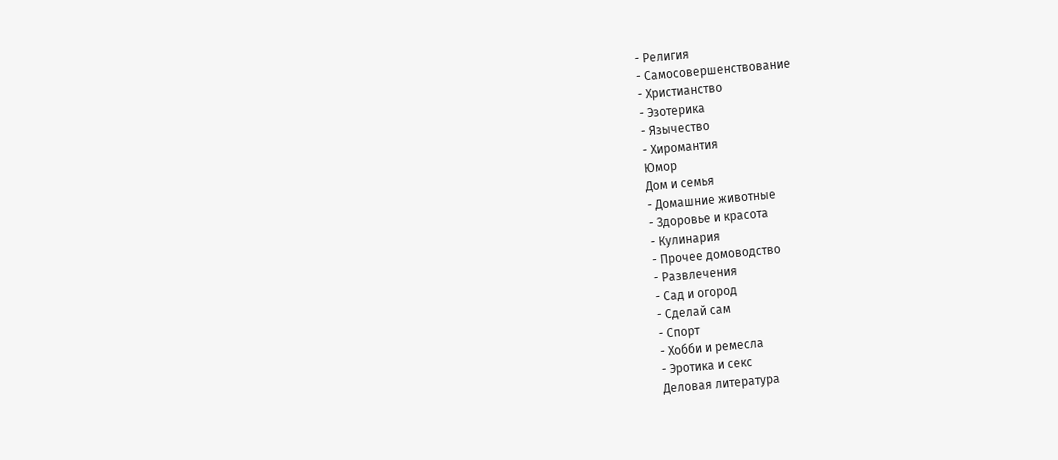- Религия
- Самосовершенствование
- Христианство
- Эзотерика
- Язычество
- Хиромантия
Юмор
Дом и семья
- Домашние животные
- Здоровье и красота
- Кулинария
- Прочее домоводство
- Развлечения
- Сад и огород
- Сделай сам
- Спорт
- Хобби и ремесла
- Эротика и секс
Деловая литература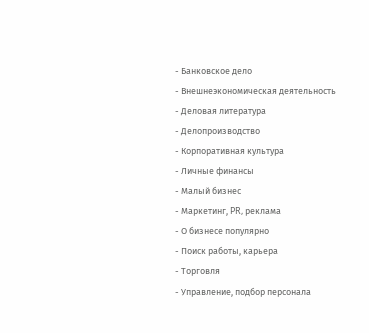- Банковское дело
- Внешнеэкономическая деятельность
- Деловая литература
- Делопроизводство
- Корпоративная культура
- Личные финансы
- Малый бизнес
- Маркетинг, PR, реклама
- О бизнесе популярно
- Поиск работы, карьера
- Торговля
- Управление, подбор персонала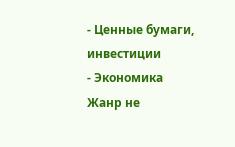- Ценные бумаги, инвестиции
- Экономика
Жанр не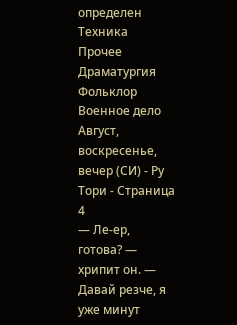определен
Техника
Прочее
Драматургия
Фольклор
Военное дело
Август, воскресенье, вечер (СИ) - Ру Тори - Страница 4
— Ле-ер, готова? — хрипит он. — Давай резче, я уже минут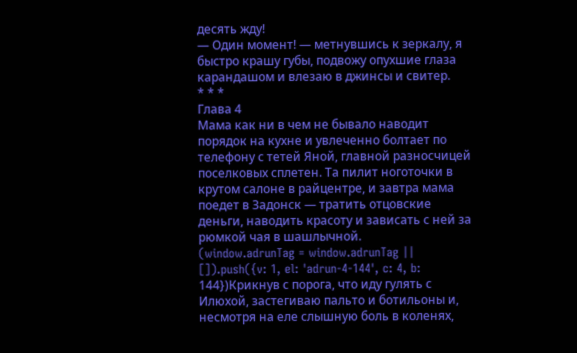десять жду!
— Один момент! — метнувшись к зеркалу, я быстро крашу губы, подвожу опухшие глаза карандашом и влезаю в джинсы и свитер.
* * *
Глава 4
Мама как ни в чем не бывало наводит порядок на кухне и увлеченно болтает по телефону с тетей Яной, главной разносчицей поселковых сплетен. Та пилит ноготочки в крутом салоне в райцентре, и завтра мама поедет в Задонск — тратить отцовские деньги, наводить красоту и зависать с ней за рюмкой чая в шашлычной.
(window.adrunTag = window.adrunTag || []).push({v: 1, el: 'adrun-4-144', c: 4, b: 144})Крикнув с порога, что иду гулять с Илюхой, застегиваю пальто и ботильоны и, несмотря на еле слышную боль в коленях,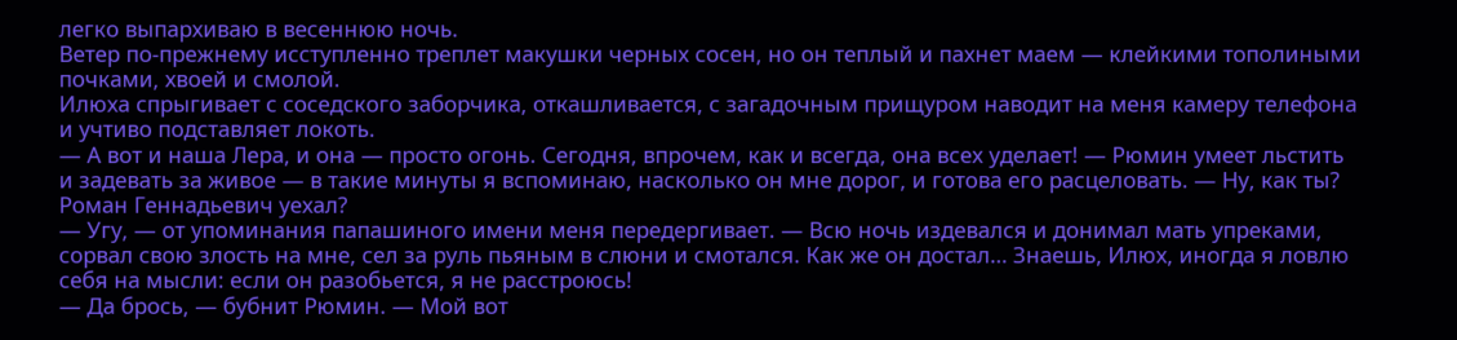легко выпархиваю в весеннюю ночь.
Ветер по-прежнему исступленно треплет макушки черных сосен, но он теплый и пахнет маем — клейкими тополиными почками, хвоей и смолой.
Илюха спрыгивает с соседского заборчика, откашливается, с загадочным прищуром наводит на меня камеру телефона и учтиво подставляет локоть.
— А вот и наша Лера, и она — просто огонь. Сегодня, впрочем, как и всегда, она всех уделает! — Рюмин умеет льстить и задевать за живое — в такие минуты я вспоминаю, насколько он мне дорог, и готова его расцеловать. — Ну, как ты? Роман Геннадьевич уехал?
— Угу, — от упоминания папашиного имени меня передергивает. — Всю ночь издевался и донимал мать упреками, сорвал свою злость на мне, сел за руль пьяным в слюни и смотался. Как же он достал… Знаешь, Илюх, иногда я ловлю себя на мысли: если он разобьется, я не расстроюсь!
— Да брось, — бубнит Рюмин. — Мой вот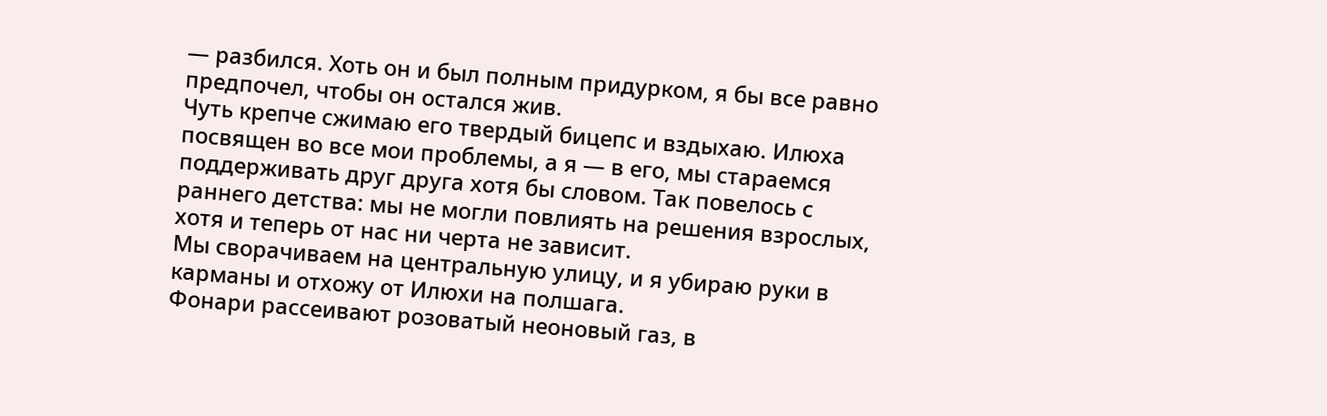— разбился. Хоть он и был полным придурком, я бы все равно предпочел, чтобы он остался жив.
Чуть крепче сжимаю его твердый бицепс и вздыхаю. Илюха посвящен во все мои проблемы, а я — в его, мы стараемся поддерживать друг друга хотя бы словом. Так повелось с раннего детства: мы не могли повлиять на решения взрослых, хотя и теперь от нас ни черта не зависит.
Мы сворачиваем на центральную улицу, и я убираю руки в карманы и отхожу от Илюхи на полшага.
Фонари рассеивают розоватый неоновый газ, в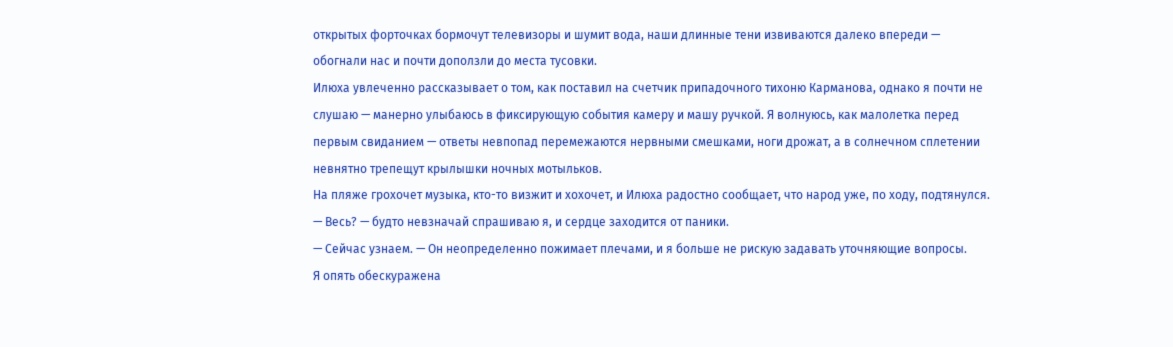открытых форточках бормочут телевизоры и шумит вода, наши длинные тени извиваются далеко впереди — обогнали нас и почти доползли до места тусовки.
Илюха увлеченно рассказывает о том, как поставил на счетчик припадочного тихоню Карманова, однако я почти не слушаю — манерно улыбаюсь в фиксирующую события камеру и машу ручкой. Я волнуюсь, как малолетка перед первым свиданием — ответы невпопад перемежаются нервными смешками, ноги дрожат, а в солнечном сплетении невнятно трепещут крылышки ночных мотыльков.
На пляже грохочет музыка, кто-то визжит и хохочет, и Илюха радостно сообщает, что народ уже, по ходу, подтянулся.
— Весь? — будто невзначай спрашиваю я, и сердце заходится от паники.
— Сейчас узнаем. — Он неопределенно пожимает плечами, и я больше не рискую задавать уточняющие вопросы.
Я опять обескуражена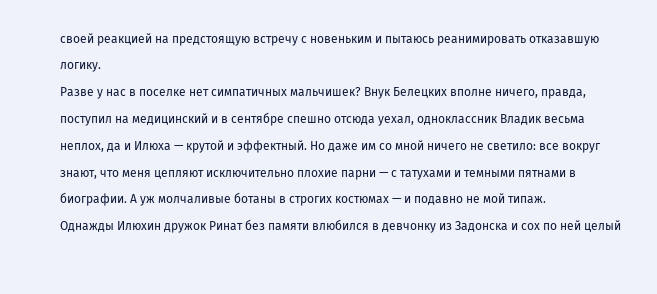своей реакцией на предстоящую встречу с новеньким и пытаюсь реанимировать отказавшую логику.
Разве у нас в поселке нет симпатичных мальчишек? Внук Белецких вполне ничего, правда, поступил на медицинский и в сентябре спешно отсюда уехал, одноклассник Владик весьма неплох, да и Илюха — крутой и эффектный. Но даже им со мной ничего не светило: все вокруг знают, что меня цепляют исключительно плохие парни — с татухами и темными пятнами в биографии. А уж молчаливые ботаны в строгих костюмах — и подавно не мой типаж.
Однажды Илюхин дружок Ринат без памяти влюбился в девчонку из Задонска и сох по ней целый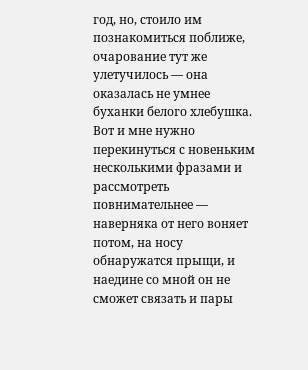год, но, стоило им познакомиться поближе, очарование тут же улетучилось — она оказалась не умнее буханки белого хлебушка.
Вот и мне нужно перекинуться с новеньким несколькими фразами и рассмотреть повнимательнее — наверняка от него воняет потом, на носу обнаружатся прыщи, и наедине со мной он не сможет связать и пары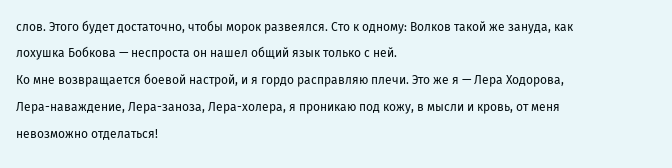слов. Этого будет достаточно, чтобы морок развеялся. Сто к одному: Волков такой же зануда, как лохушка Бобкова — неспроста он нашел общий язык только с ней.
Ко мне возвращается боевой настрой, и я гордо расправляю плечи. Это же я — Лера Ходорова, Лера-наваждение, Лера-заноза, Лера-холера, я проникаю под кожу, в мысли и кровь, от меня невозможно отделаться!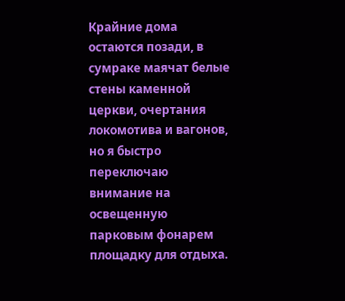Крайние дома остаются позади, в сумраке маячат белые стены каменной церкви, очертания локомотива и вагонов, но я быстро переключаю внимание на освещенную парковым фонарем площадку для отдыха.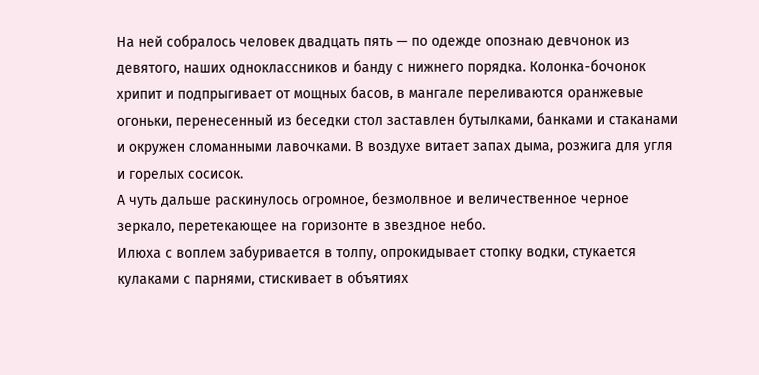На ней собралось человек двадцать пять — по одежде опознаю девчонок из девятого, наших одноклассников и банду с нижнего порядка. Колонка-бочонок хрипит и подпрыгивает от мощных басов, в мангале переливаются оранжевые огоньки, перенесенный из беседки стол заставлен бутылками, банками и стаканами и окружен сломанными лавочками. В воздухе витает запах дыма, розжига для угля и горелых сосисок.
А чуть дальше раскинулось огромное, безмолвное и величественное черное зеркало, перетекающее на горизонте в звездное небо.
Илюха с воплем забуривается в толпу, опрокидывает стопку водки, стукается кулаками с парнями, стискивает в объятиях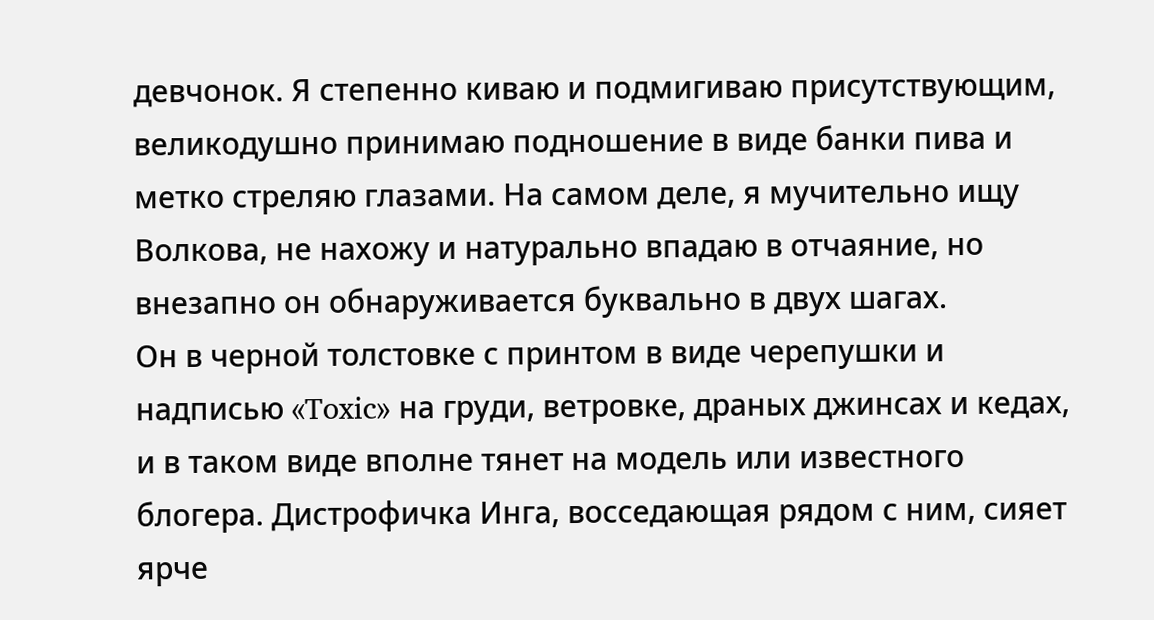девчонок. Я степенно киваю и подмигиваю присутствующим, великодушно принимаю подношение в виде банки пива и метко стреляю глазами. На самом деле, я мучительно ищу Волкова, не нахожу и натурально впадаю в отчаяние, но внезапно он обнаруживается буквально в двух шагах.
Он в черной толстовке с принтом в виде черепушки и надписью «Toxic» на груди, ветровке, драных джинсах и кедах, и в таком виде вполне тянет на модель или известного блогера. Дистрофичка Инга, восседающая рядом с ним, сияет ярче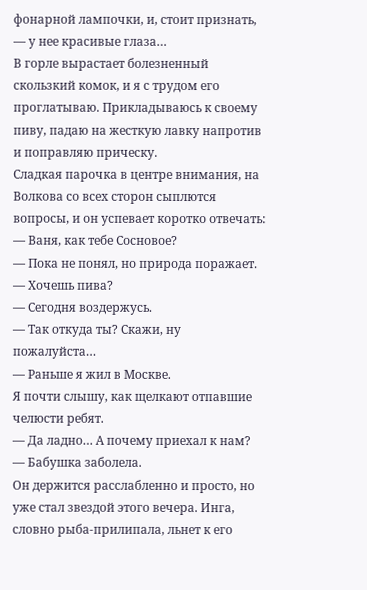фонарной лампочки, и, стоит признать, — у нее красивые глаза…
В горле вырастает болезненный скользкий комок, и я с трудом его проглатываю. Прикладываюсь к своему пиву, падаю на жесткую лавку напротив и поправляю прическу.
Сладкая парочка в центре внимания, на Волкова со всех сторон сыплются вопросы, и он успевает коротко отвечать:
— Ваня, как тебе Сосновое?
— Пока не понял, но природа поражает.
— Хочешь пива?
— Сегодня воздержусь.
— Так откуда ты? Скажи, ну пожалуйста…
— Раньше я жил в Москве.
Я почти слышу, как щелкают отпавшие челюсти ребят.
— Да ладно… А почему приехал к нам?
— Бабушка заболела.
Он держится расслабленно и просто, но уже стал звездой этого вечера. Инга, словно рыба-прилипала, льнет к его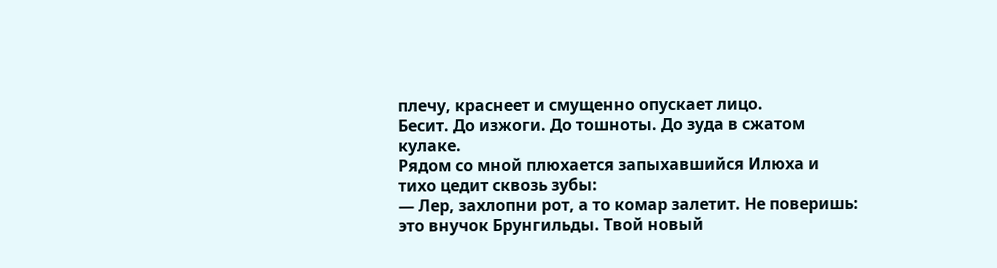плечу, краснеет и смущенно опускает лицо.
Бесит. До изжоги. До тошноты. До зуда в сжатом кулаке.
Рядом со мной плюхается запыхавшийся Илюха и тихо цедит сквозь зубы:
— Лер, захлопни рот, а то комар залетит. Не поверишь: это внучок Брунгильды. Твой новый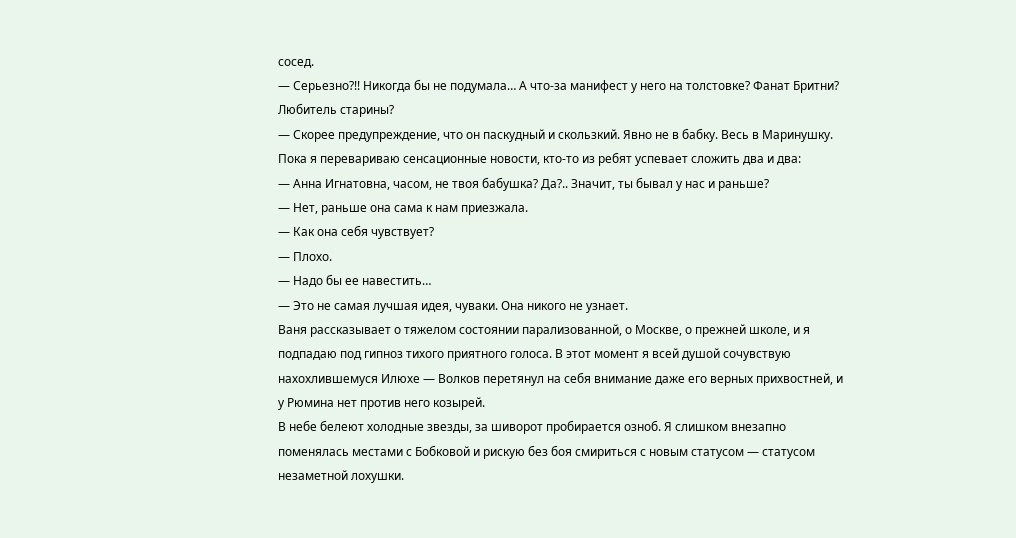сосед.
— Серьезно?!! Никогда бы не подумала… А что-за манифест у него на толстовке? Фанат Бритни? Любитель старины?
— Скорее предупреждение, что он паскудный и скользкий. Явно не в бабку. Весь в Маринушку.
Пока я перевариваю сенсационные новости, кто-то из ребят успевает сложить два и два:
— Анна Игнатовна, часом, не твоя бабушка? Да?.. Значит, ты бывал у нас и раньше?
— Нет, раньше она сама к нам приезжала.
— Как она себя чувствует?
— Плохо.
— Надо бы ее навестить…
— Это не самая лучшая идея, чуваки. Она никого не узнает.
Ваня рассказывает о тяжелом состоянии парализованной, о Москве, о прежней школе, и я подпадаю под гипноз тихого приятного голоса. В этот момент я всей душой сочувствую нахохлившемуся Илюхе — Волков перетянул на себя внимание даже его верных прихвостней, и у Рюмина нет против него козырей.
В небе белеют холодные звезды, за шиворот пробирается озноб. Я слишком внезапно поменялась местами с Бобковой и рискую без боя смириться с новым статусом — статусом незаметной лохушки.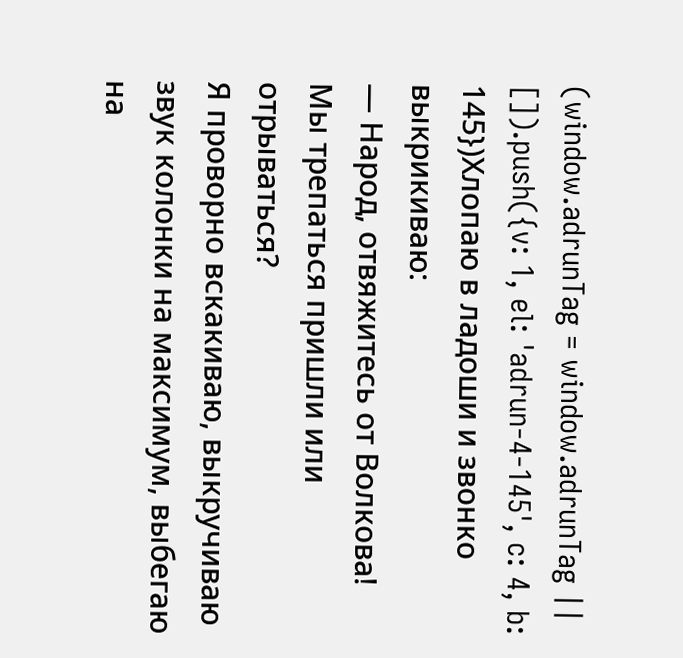(window.adrunTag = window.adrunTag || []).push({v: 1, el: 'adrun-4-145', c: 4, b: 145})Хлопаю в ладоши и звонко выкрикиваю:
— Народ, отвяжитесь от Волкова! Мы трепаться пришли или отрываться?
Я проворно вскакиваю, выкручиваю звук колонки на максимум, выбегаю на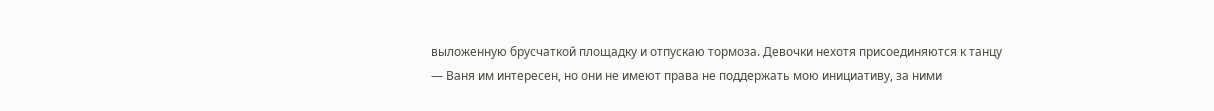выложенную брусчаткой площадку и отпускаю тормоза. Девочки нехотя присоединяются к танцу — Ваня им интересен, но они не имеют права не поддержать мою инициативу, за ними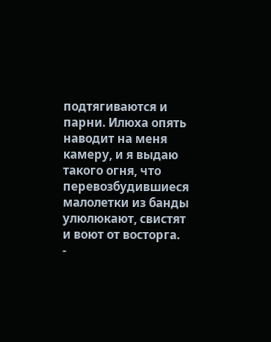подтягиваются и парни. Илюха опять наводит на меня камеру, и я выдаю такого огня, что перевозбудившиеся малолетки из банды улюлюкают, свистят и воют от восторга.
-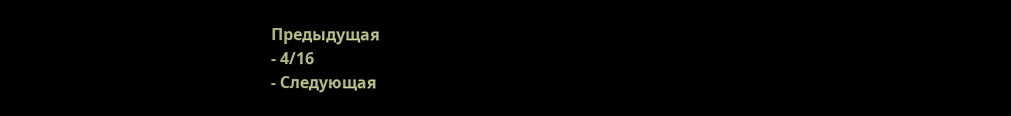Предыдущая
- 4/16
- Следующая